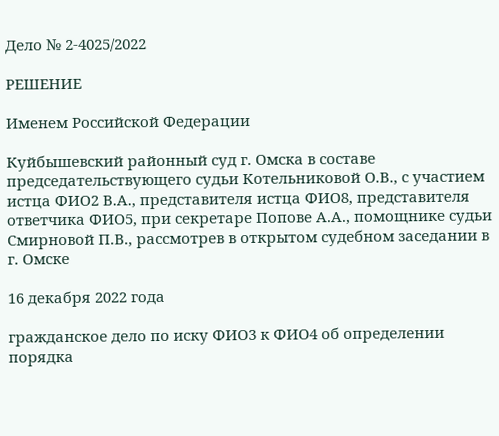Дело № 2-4025/2022

РЕШЕНИЕ

Именем Российской Федерации

Куйбышевский районный суд г. Омска в составе председательствующего судьи Котельниковой О.В., с участием истца ФИО2 В.А., представителя истца ФИО8, представителя ответчика ФИО5, при секретаре Попове А.А., помощнике судьи Смирновой П.В., рассмотрев в открытом судебном заседании в г. Омске

16 декабря 2022 года

гражданское дело по иску ФИО3 к ФИО4 об определении порядка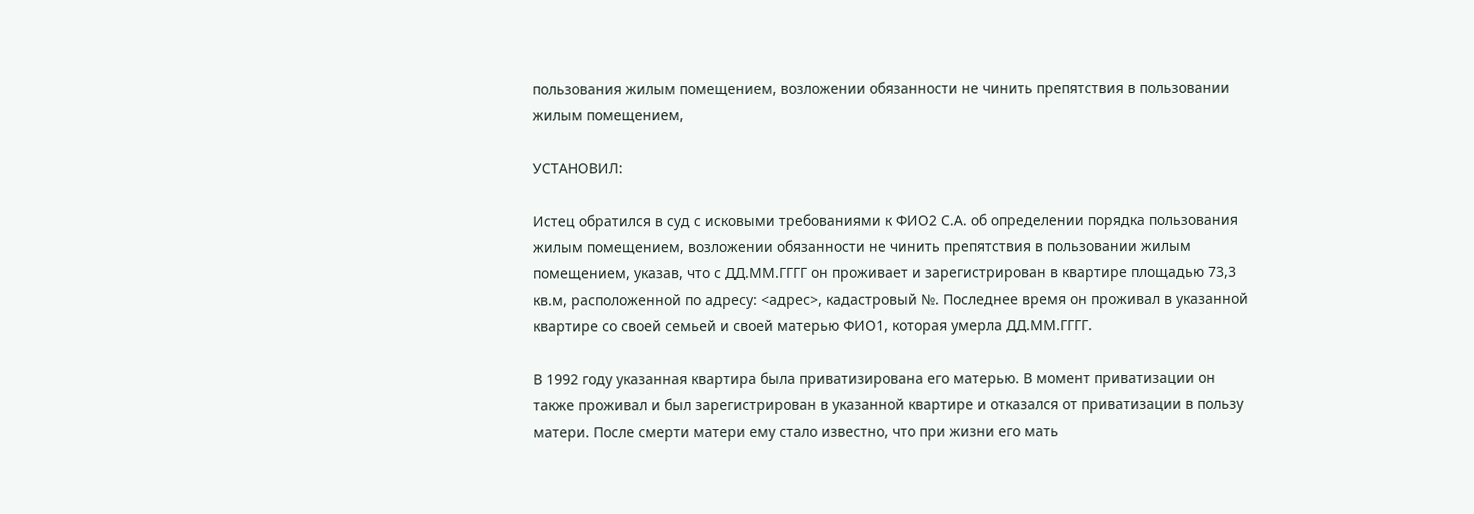пользования жилым помещением, возложении обязанности не чинить препятствия в пользовании жилым помещением,

УСТАНОВИЛ:

Истец обратился в суд с исковыми требованиями к ФИО2 С.А. об определении порядка пользования жилым помещением, возложении обязанности не чинить препятствия в пользовании жилым помещением, указав, что с ДД.ММ.ГГГГ он проживает и зарегистрирован в квартире площадью 73,3 кв.м, расположенной по адресу: <адрес>, кадастровый №. Последнее время он проживал в указанной квартире со своей семьей и своей матерью ФИО1, которая умерла ДД.ММ.ГГГГ.

В 1992 году указанная квартира была приватизирована его матерью. В момент приватизации он также проживал и был зарегистрирован в указанной квартире и отказался от приватизации в пользу матери. После смерти матери ему стало известно, что при жизни его мать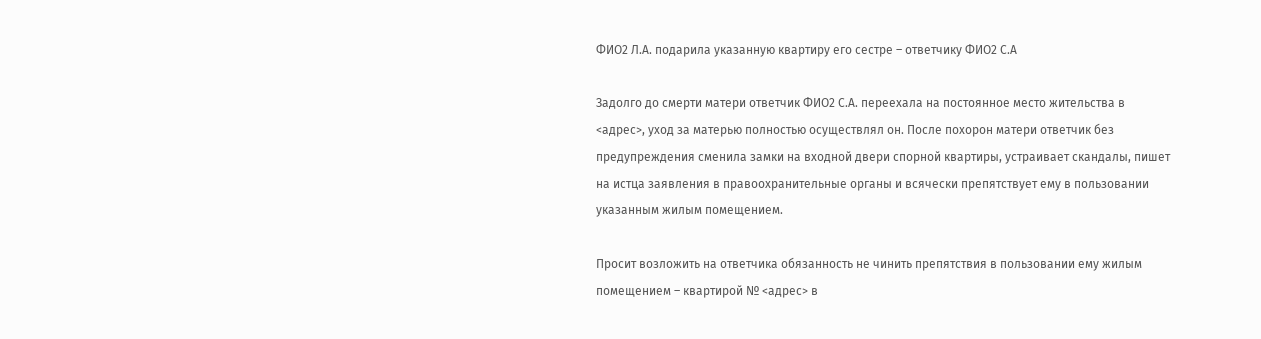ФИО2 Л.А. подарила указанную квартиру его сестре – ответчику ФИО2 С.А

Задолго до смерти матери ответчик ФИО2 С.А. переехала на постоянное место жительства в <адрес>, уход за матерью полностью осуществлял он. После похорон матери ответчик без предупреждения сменила замки на входной двери спорной квартиры, устраивает скандалы, пишет на истца заявления в правоохранительные органы и всячески препятствует ему в пользовании указанным жилым помещением.

Просит возложить на ответчика обязанность не чинить препятствия в пользовании ему жилым помещением – квартирой № <адрес> в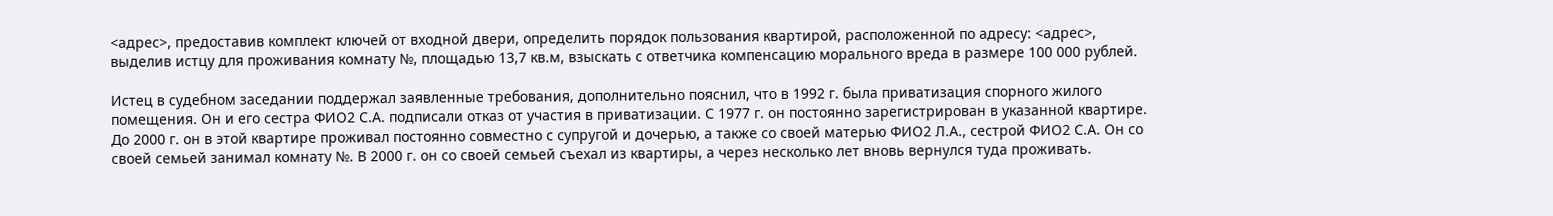<адрес>, предоставив комплект ключей от входной двери, определить порядок пользования квартирой, расположенной по адресу: <адрес>, выделив истцу для проживания комнату №, площадью 13,7 кв.м, взыскать с ответчика компенсацию морального вреда в размере 100 000 рублей.

Истец в судебном заседании поддержал заявленные требования, дополнительно пояснил, что в 1992 г. была приватизация спорного жилого помещения. Он и его сестра ФИО2 С.А. подписали отказ от участия в приватизации. С 1977 г. он постоянно зарегистрирован в указанной квартире. До 2000 г. он в этой квартире проживал постоянно совместно с супругой и дочерью, а также со своей матерью ФИО2 Л.А., сестрой ФИО2 С.А. Он со своей семьей занимал комнату №. В 2000 г. он со своей семьей съехал из квартиры, а через несколько лет вновь вернулся туда проживать.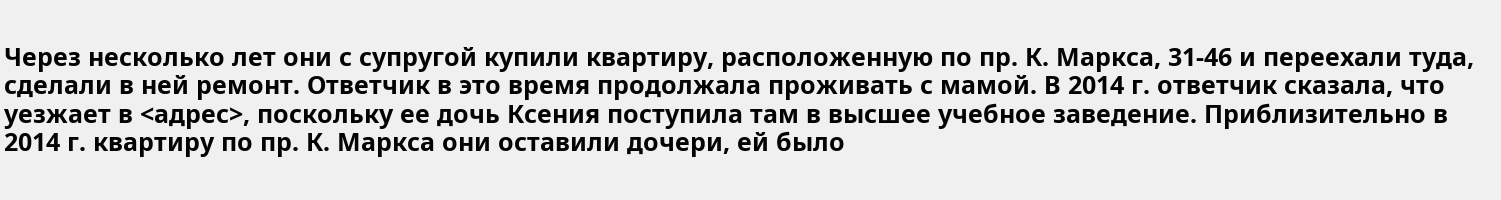Через несколько лет они с супругой купили квартиру, расположенную по пр. К. Маркса, 31-46 и переехали туда, сделали в ней ремонт. Ответчик в это время продолжала проживать с мамой. В 2014 г. ответчик сказала, что уезжает в <адрес>, поскольку ее дочь Ксения поступила там в высшее учебное заведение. Приблизительно в 2014 г. квартиру по пр. К. Маркса они оставили дочери, ей было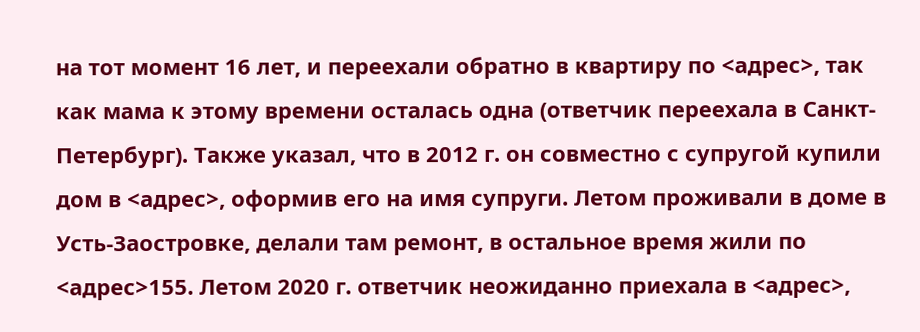на тот момент 16 лет, и переехали обратно в квартиру по <адрес>, так как мама к этому времени осталась одна (ответчик переехала в Санкт-Петербург). Также указал, что в 2012 г. он совместно с супругой купили дом в <адрес>, оформив его на имя супруги. Летом проживали в доме в Усть-Заостровке, делали там ремонт, в остальное время жили по <адрес>155. Летом 2020 г. ответчик неожиданно приехала в <адрес>,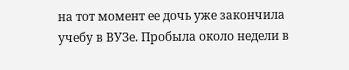на тот момент ее дочь уже закончила учебу в ВУЗе. Пробыла около недели в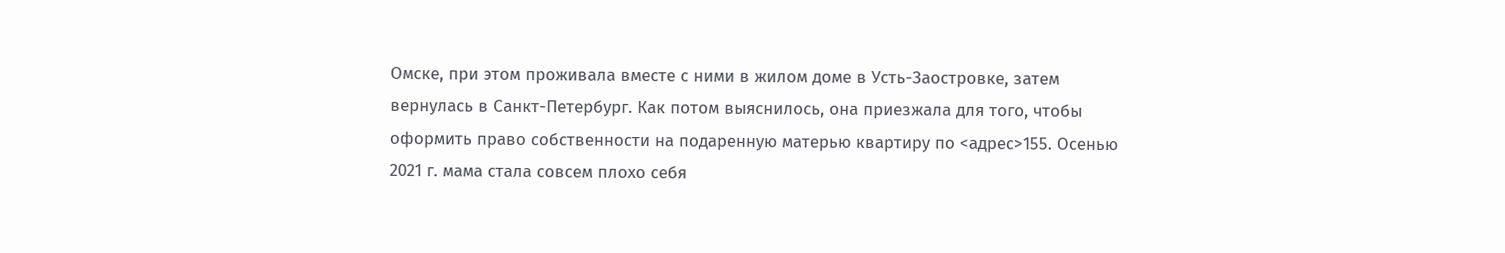Омске, при этом проживала вместе с ними в жилом доме в Усть-Заостровке, затем вернулась в Санкт-Петербург. Как потом выяснилось, она приезжала для того, чтобы оформить право собственности на подаренную матерью квартиру по <адрес>155. Осенью 2021 г. мама стала совсем плохо себя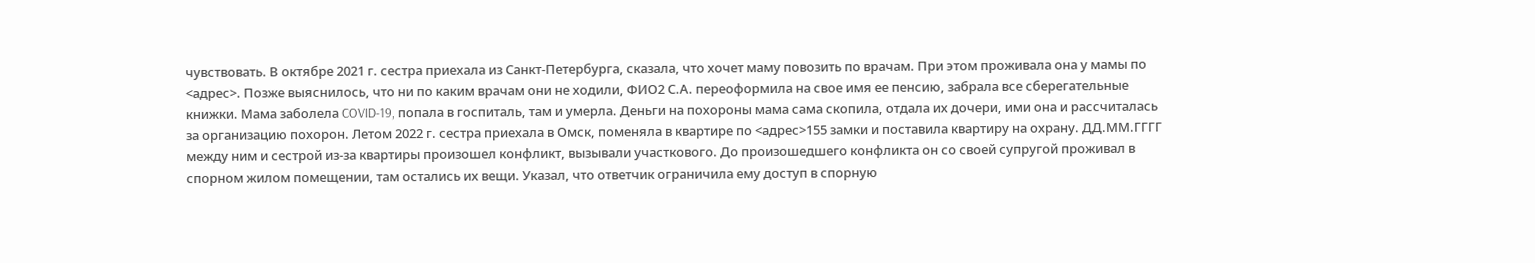чувствовать. В октябре 2021 г. сестра приехала из Санкт-Петербурга, сказала, что хочет маму повозить по врачам. При этом проживала она у мамы по <адрес>. Позже выяснилось, что ни по каким врачам они не ходили, ФИО2 С.А. переоформила на свое имя ее пенсию, забрала все сберегательные книжки. Мама заболела COVID-19, попала в госпиталь, там и умерла. Деньги на похороны мама сама скопила, отдала их дочери, ими она и рассчиталась за организацию похорон. Летом 2022 г. сестра приехала в Омск, поменяла в квартире по <адрес>155 замки и поставила квартиру на охрану. ДД.ММ.ГГГГ между ним и сестрой из-за квартиры произошел конфликт, вызывали участкового. До произошедшего конфликта он со своей супругой проживал в спорном жилом помещении, там остались их вещи. Указал, что ответчик ограничила ему доступ в спорную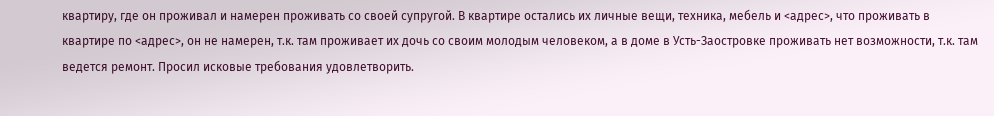квартиру, где он проживал и намерен проживать со своей супругой. В квартире остались их личные вещи, техника, мебель и <адрес>, что проживать в квартире по <адрес>, он не намерен, т.к. там проживает их дочь со своим молодым человеком, а в доме в Усть-Заостровке проживать нет возможности, т.к. там ведется ремонт. Просил исковые требования удовлетворить.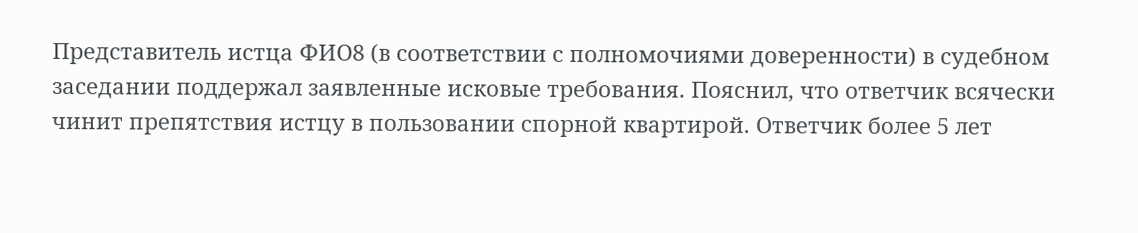Представитель истца ФИО8 (в соответствии с полномочиями доверенности) в судебном заседании поддержал заявленные исковые требования. Пояснил, что ответчик всячески чинит препятствия истцу в пользовании спорной квартирой. Ответчик более 5 лет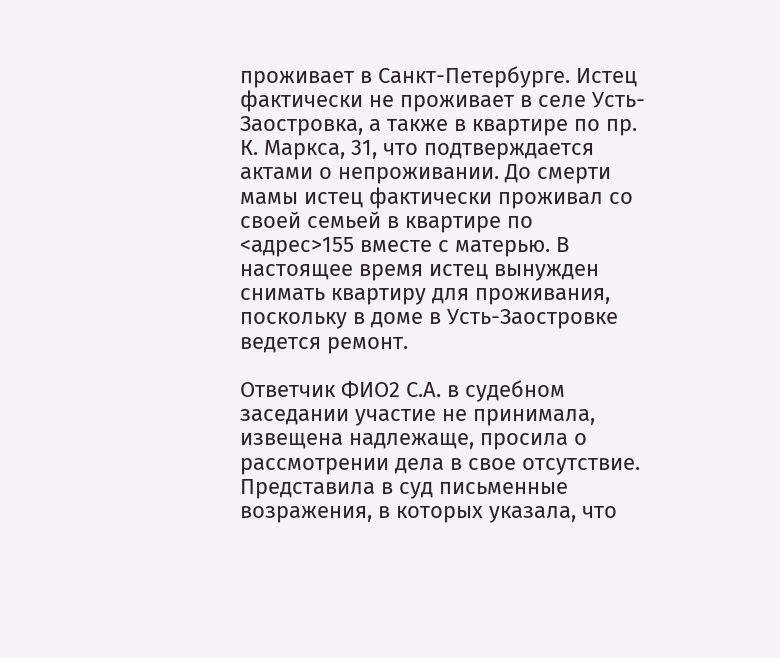проживает в Санкт-Петербурге. Истец фактически не проживает в селе Усть-Заостровка, а также в квартире по пр. К. Маркса, 31, что подтверждается актами о непроживании. До смерти мамы истец фактически проживал со своей семьей в квартире по <адрес>155 вместе с матерью. В настоящее время истец вынужден снимать квартиру для проживания, поскольку в доме в Усть-Заостровке ведется ремонт.

Ответчик ФИО2 С.А. в судебном заседании участие не принимала, извещена надлежаще, просила о рассмотрении дела в свое отсутствие. Представила в суд письменные возражения, в которых указала, что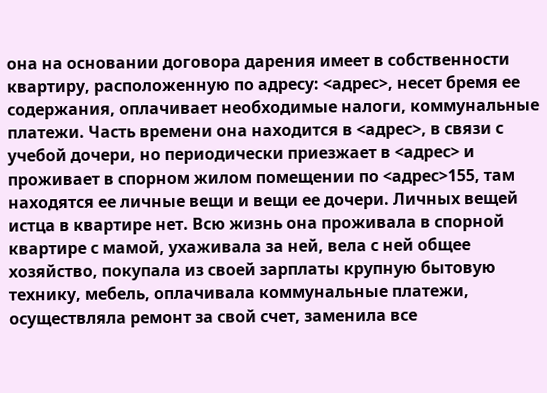она на основании договора дарения имеет в собственности квартиру, расположенную по адресу: <адрес>, несет бремя ее содержания, оплачивает необходимые налоги, коммунальные платежи. Часть времени она находится в <адрес>, в связи с учебой дочери, но периодически приезжает в <адрес> и проживает в спорном жилом помещении по <адрес>155, там находятся ее личные вещи и вещи ее дочери. Личных вещей истца в квартире нет. Всю жизнь она проживала в спорной квартире с мамой, ухаживала за ней, вела с ней общее хозяйство, покупала из своей зарплаты крупную бытовую технику, мебель, оплачивала коммунальные платежи, осуществляла ремонт за свой счет, заменила все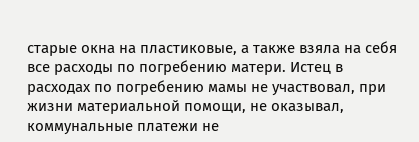старые окна на пластиковые, а также взяла на себя все расходы по погребению матери. Истец в расходах по погребению мамы не участвовал, при жизни материальной помощи, не оказывал, коммунальные платежи не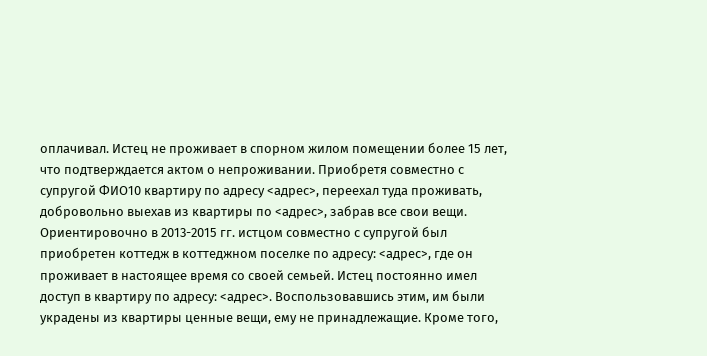оплачивал. Истец не проживает в спорном жилом помещении более 15 лет, что подтверждается актом о непроживании. Приобретя совместно с супругой ФИО10 квартиру по адресу <адрес>, переехал туда проживать, добровольно выехав из квартиры по <адрес>, забрав все свои вещи. Ориентировочно в 2013-2015 гг. истцом совместно с супругой был приобретен коттедж в коттеджном поселке по адресу: <адрес>, где он проживает в настоящее время со своей семьей. Истец постоянно имел доступ в квартиру по адресу: <адрес>. Воспользовавшись этим, им были украдены из квартиры ценные вещи, ему не принадлежащие. Кроме того,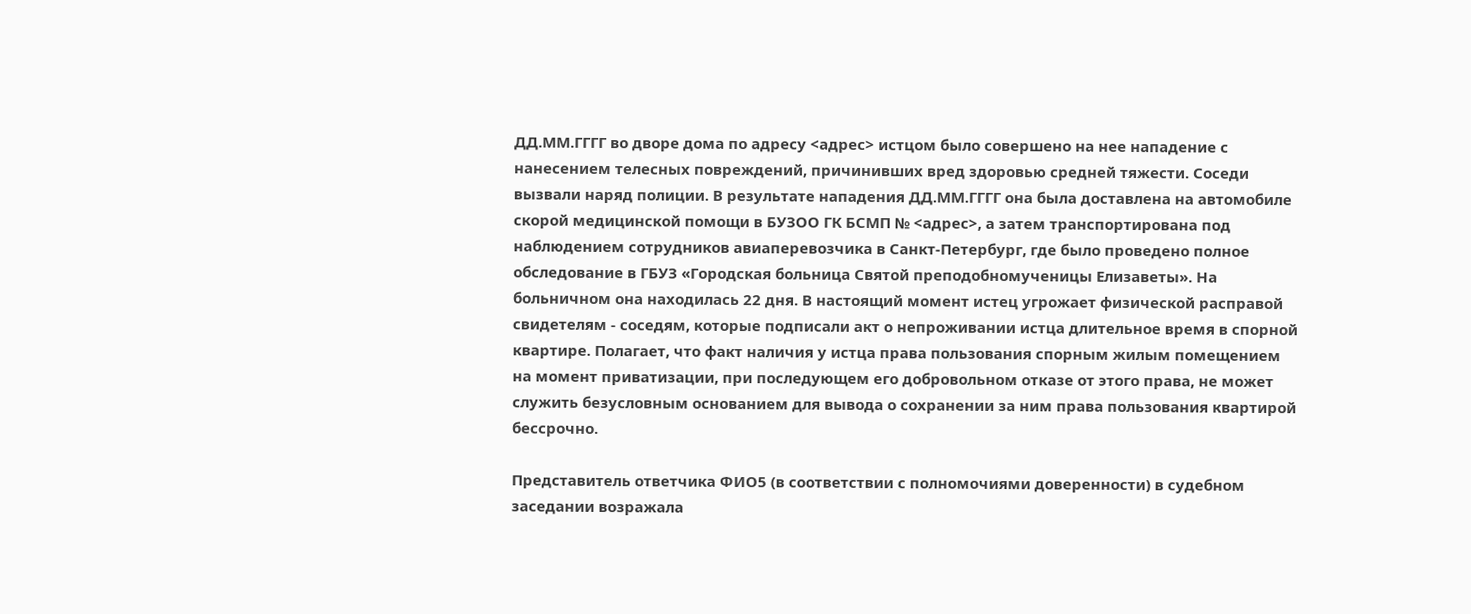ДД.ММ.ГГГГ во дворе дома по адресу <адрес> истцом было совершено на нее нападение с нанесением телесных повреждений, причинивших вред здоровью средней тяжести. Соседи вызвали наряд полиции. В результате нападения ДД.ММ.ГГГГ она была доставлена на автомобиле скорой медицинской помощи в БУЗОО ГК БСМП № <адрес>, а затем транспортирована под наблюдением сотрудников авиаперевозчика в Санкт-Петербург, где было проведено полное обследование в ГБУЗ «Городская больница Святой преподобномученицы Елизаветы». На больничном она находилась 22 дня. В настоящий момент истец угрожает физической расправой свидетелям - соседям, которые подписали акт о непроживании истца длительное время в спорной квартире. Полагает, что факт наличия у истца права пользования спорным жилым помещением на момент приватизации, при последующем его добровольном отказе от этого права, не может служить безусловным основанием для вывода о сохранении за ним права пользования квартирой бессрочно.

Представитель ответчика ФИО5 (в соответствии с полномочиями доверенности) в судебном заседании возражала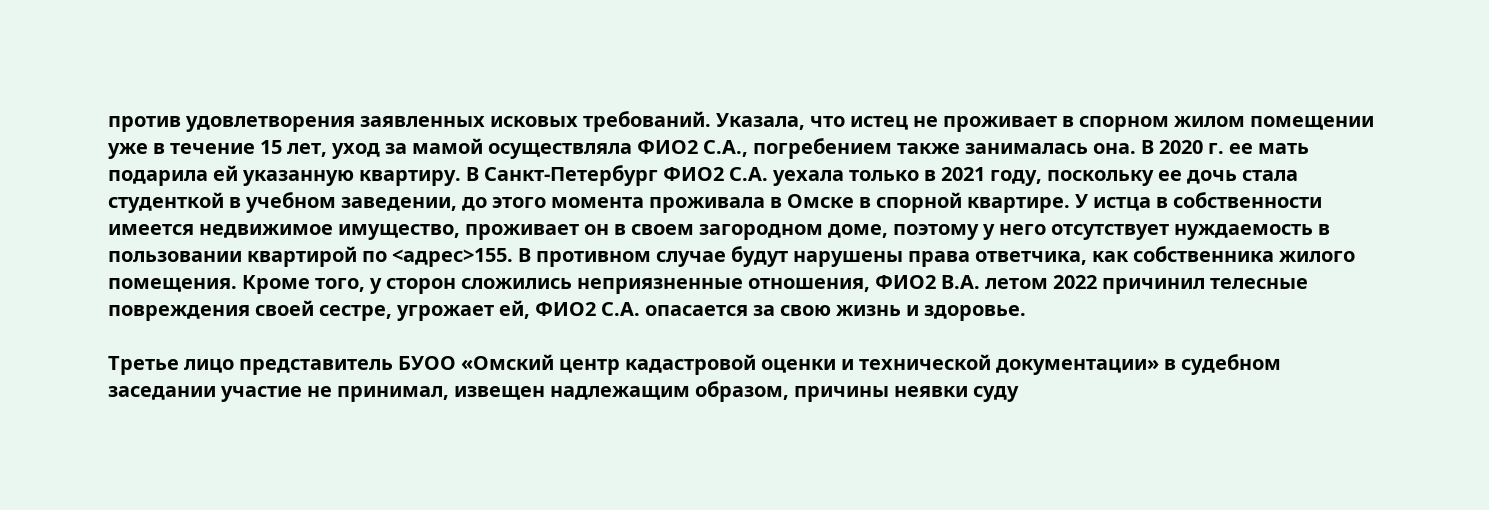против удовлетворения заявленных исковых требований. Указала, что истец не проживает в спорном жилом помещении уже в течение 15 лет, уход за мамой осуществляла ФИО2 С.А., погребением также занималась она. В 2020 г. ее мать подарила ей указанную квартиру. В Санкт-Петербург ФИО2 С.А. уехала только в 2021 году, поскольку ее дочь стала студенткой в учебном заведении, до этого момента проживала в Омске в спорной квартире. У истца в собственности имеется недвижимое имущество, проживает он в своем загородном доме, поэтому у него отсутствует нуждаемость в пользовании квартирой по <адрес>155. В противном случае будут нарушены права ответчика, как собственника жилого помещения. Кроме того, у сторон сложились неприязненные отношения, ФИО2 В.А. летом 2022 причинил телесные повреждения своей сестре, угрожает ей, ФИО2 С.А. опасается за свою жизнь и здоровье.

Третье лицо представитель БУОО «Омский центр кадастровой оценки и технической документации» в судебном заседании участие не принимал, извещен надлежащим образом, причины неявки суду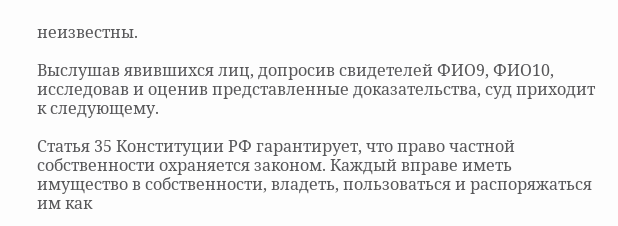неизвестны.

Выслушав явившихся лиц, допросив свидетелей ФИО9, ФИО10, исследовав и оценив представленные доказательства, суд приходит к следующему.

Статья 35 Конституции РФ гарантирует, что право частной собственности охраняется законом. Каждый вправе иметь имущество в собственности, владеть, пользоваться и распоряжаться им как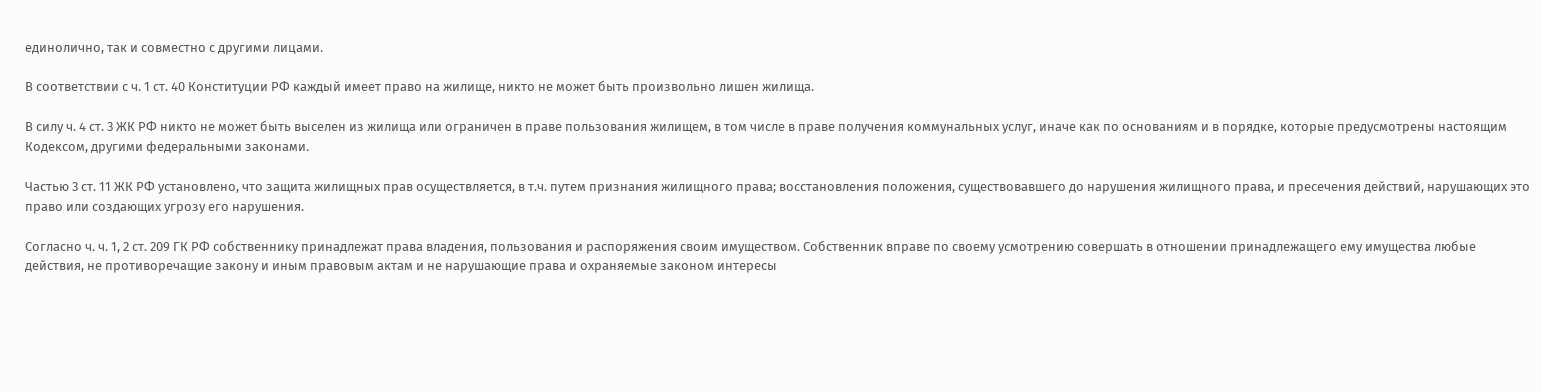единолично, так и совместно с другими лицами.

В соответствии с ч. 1 ст. 40 Конституции РФ каждый имеет право на жилище, никто не может быть произвольно лишен жилища.

В силу ч. 4 ст. 3 ЖК РФ никто не может быть выселен из жилища или ограничен в праве пользования жилищем, в том числе в праве получения коммунальных услуг, иначе как по основаниям и в порядке, которые предусмотрены настоящим Кодексом, другими федеральными законами.

Частью 3 ст. 11 ЖК РФ установлено, что защита жилищных прав осуществляется, в т.ч. путем признания жилищного права; восстановления положения, существовавшего до нарушения жилищного права, и пресечения действий, нарушающих это право или создающих угрозу его нарушения.

Согласно ч. ч. 1, 2 ст. 209 ГК РФ собственнику принадлежат права владения, пользования и распоряжения своим имуществом. Собственник вправе по своему усмотрению совершать в отношении принадлежащего ему имущества любые действия, не противоречащие закону и иным правовым актам и не нарушающие права и охраняемые законом интересы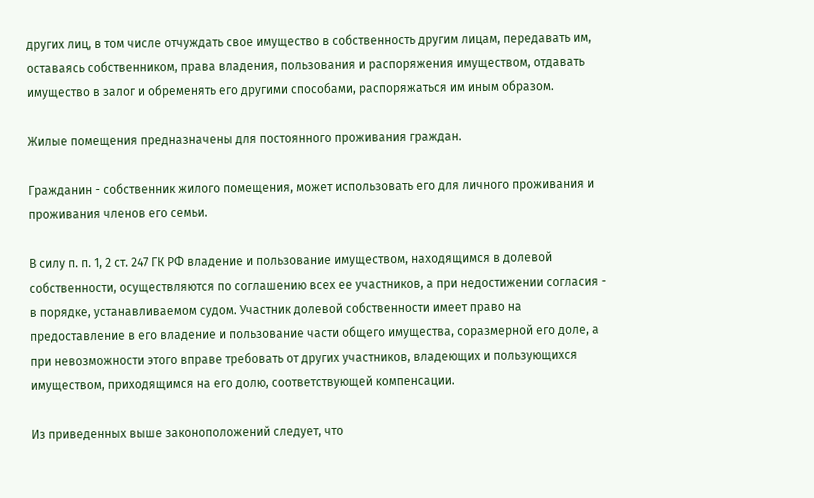других лиц, в том числе отчуждать свое имущество в собственность другим лицам, передавать им, оставаясь собственником, права владения, пользования и распоряжения имуществом, отдавать имущество в залог и обременять его другими способами, распоряжаться им иным образом.

Жилые помещения предназначены для постоянного проживания граждан.

Гражданин - собственник жилого помещения, может использовать его для личного проживания и проживания членов его семьи.

В силу п. п. 1, 2 ст. 247 ГК РФ владение и пользование имуществом, находящимся в долевой собственности, осуществляются по соглашению всех ее участников, а при недостижении согласия - в порядке, устанавливаемом судом. Участник долевой собственности имеет право на предоставление в его владение и пользование части общего имущества, соразмерной его доле, а при невозможности этого вправе требовать от других участников, владеющих и пользующихся имуществом, приходящимся на его долю, соответствующей компенсации.

Из приведенных выше законоположений следует, что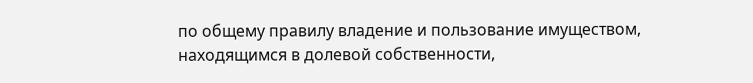по общему правилу владение и пользование имуществом, находящимся в долевой собственности,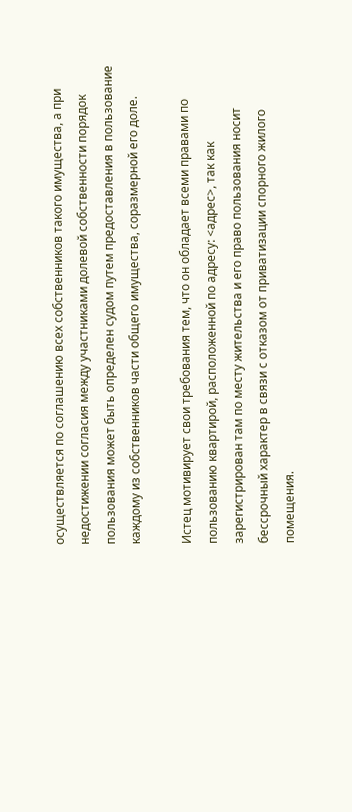осуществляется по соглашению всех собственников такого имущества, а при недостижении согласия между участниками долевой собственности порядок пользования может быть определен судом путем предоставления в пользование каждому из собственников части общего имущества, соразмерной его доле.

Истец мотивирует свои требования тем, что он обладает всеми правами по пользованию квартирой, расположенной по адресу: <адрес>, так как зарегистрирован там по месту жительства и его право пользования носит бессрочный характер в связи с отказом от приватизации спорного жилого помещения.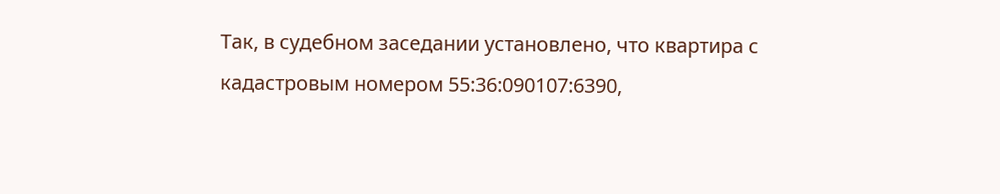Так, в судебном заседании установлено, что квартира с кадастровым номером 55:36:090107:6390,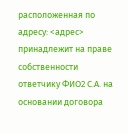расположенная по адресу: <адрес> принадлежит на праве собственности ответчику ФИО2 С.А. на основании договора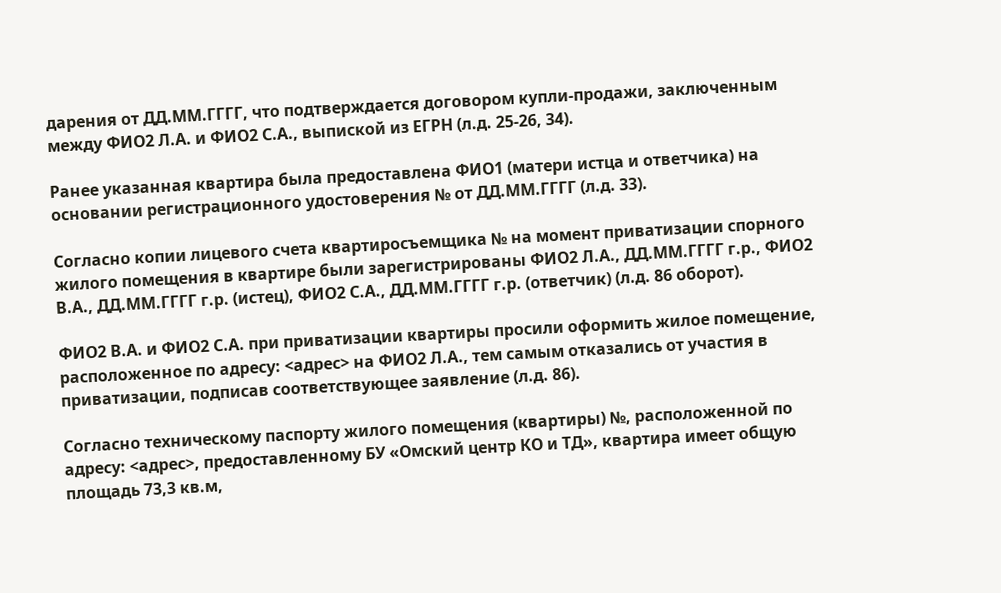дарения от ДД.ММ.ГГГГ, что подтверждается договором купли-продажи, заключенным между ФИО2 Л.А. и ФИО2 С.А., выпиской из ЕГРН (л.д. 25-26, 34).

Ранее указанная квартира была предоставлена ФИО1 (матери истца и ответчика) на основании регистрационного удостоверения № от ДД.ММ.ГГГГ (л.д. 33).

Согласно копии лицевого счета квартиросъемщика № на момент приватизации спорного жилого помещения в квартире были зарегистрированы ФИО2 Л.А., ДД.ММ.ГГГГ г.р., ФИО2 В.А., ДД.ММ.ГГГГ г.р. (истец), ФИО2 С.А., ДД.ММ.ГГГГ г.р. (ответчик) (л.д. 86 оборот).

ФИО2 В.А. и ФИО2 С.А. при приватизации квартиры просили оформить жилое помещение, расположенное по адресу: <адрес> на ФИО2 Л.А., тем самым отказались от участия в приватизации, подписав соответствующее заявление (л.д. 86).

Согласно техническому паспорту жилого помещения (квартиры) №, расположенной по адресу: <адрес>, предоставленному БУ «Омский центр КО и ТД», квартира имеет общую площадь 73,3 кв.м,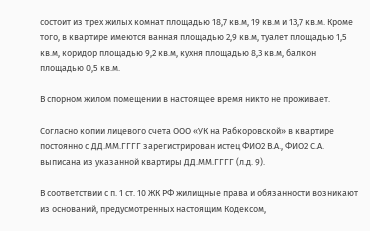состоит из трех жилых комнат площадью 18,7 кв.м, 19 кв.м и 13,7 кв.м. Кроме того, в квартире имеются ванная площадью 2,9 кв.м, туалет площадью 1,5 кв.м, коридор площадью 9,2 кв.м, кухня площадью 8,3 кв.м, балкон площадью 0,5 кв.м.

В спорном жилом помещении в настоящее время никто не проживает.

Согласно копии лицевого счета ООО «УК на Рабкоровской» в квартире постоянно с ДД.ММ.ГГГГ зарегистрирован истец ФИО2 В.А., ФИО2 С.А. выписана из указанной квартиры ДД.ММ.ГГГГ (л.д. 9).

В соответствии с п. 1 ст. 10 ЖК РФ жилищные права и обязанности возникают из оснований, предусмотренных настоящим Кодексом,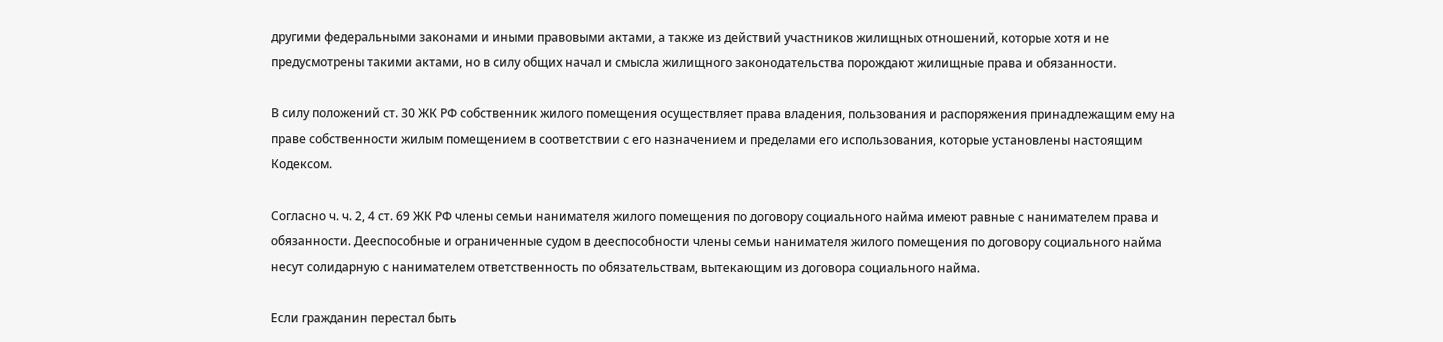другими федеральными законами и иными правовыми актами, а также из действий участников жилищных отношений, которые хотя и не предусмотрены такими актами, но в силу общих начал и смысла жилищного законодательства порождают жилищные права и обязанности.

В силу положений ст. 30 ЖК РФ собственник жилого помещения осуществляет права владения, пользования и распоряжения принадлежащим ему на праве собственности жилым помещением в соответствии с его назначением и пределами его использования, которые установлены настоящим Кодексом.

Согласно ч. ч. 2, 4 ст. 69 ЖК РФ члены семьи нанимателя жилого помещения по договору социального найма имеют равные с нанимателем права и обязанности. Дееспособные и ограниченные судом в дееспособности члены семьи нанимателя жилого помещения по договору социального найма несут солидарную с нанимателем ответственность по обязательствам, вытекающим из договора социального найма.

Если гражданин перестал быть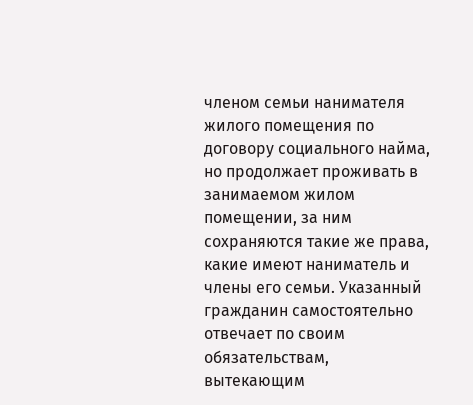членом семьи нанимателя жилого помещения по договору социального найма, но продолжает проживать в занимаемом жилом помещении, за ним сохраняются такие же права, какие имеют наниматель и члены его семьи. Указанный гражданин самостоятельно отвечает по своим обязательствам, вытекающим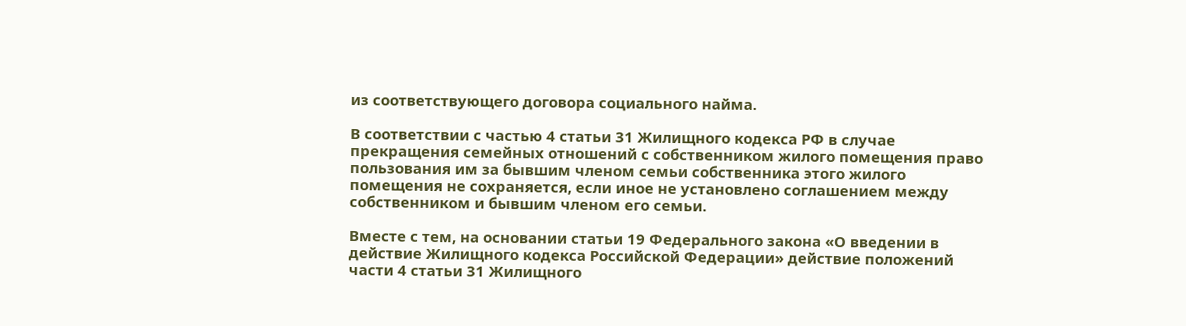из соответствующего договора социального найма.

В соответствии с частью 4 статьи 31 Жилищного кодекса РФ в случае прекращения семейных отношений с собственником жилого помещения право пользования им за бывшим членом семьи собственника этого жилого помещения не сохраняется, если иное не установлено соглашением между собственником и бывшим членом его семьи.

Вместе с тем, на основании статьи 19 Федерального закона «О введении в действие Жилищного кодекса Российской Федерации» действие положений части 4 статьи 31 Жилищного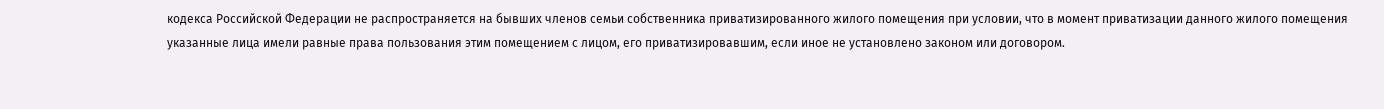кодекса Российской Федерации не распространяется на бывших членов семьи собственника приватизированного жилого помещения при условии, что в момент приватизации данного жилого помещения указанные лица имели равные права пользования этим помещением с лицом, его приватизировавшим, если иное не установлено законом или договором.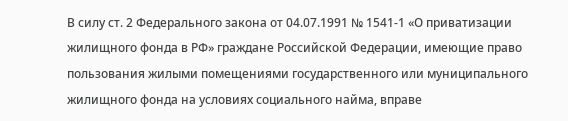В силу ст. 2 Федерального закона от 04.07.1991 № 1541-1 «О приватизации жилищного фонда в РФ» граждане Российской Федерации, имеющие право пользования жилыми помещениями государственного или муниципального жилищного фонда на условиях социального найма, вправе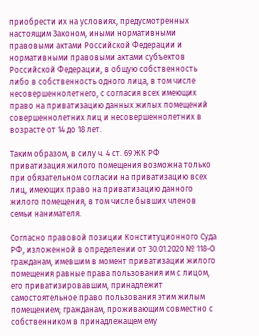приобрести их на условиях, предусмотренных настоящим Законом, иными нормативными правовыми актами Российской Федерации и нормативными правовыми актами субъектов Российской Федерации, в общую собственность либо в собственность одного лица, в том числе несовершеннолетнего, с согласия всех имеющих право на приватизацию данных жилых помещений совершеннолетних лиц и несовершеннолетних в возрасте от 14 до 18 лет.

Таким образом, в силу ч. 4 ст. 69 ЖК РФ приватизация жилого помещения возможна только при обязательном согласии на приватизацию всех лиц, имеющих право на приватизацию данного жилого помещения, в том числе бывших членов семьи нанимателя.

Согласно правовой позиции Конституционного Суда РФ, изложенной в определении от 30.01.2020 № 118-О гражданам, имевшим в момент приватизации жилого помещения равные права пользования им с лицом, его приватизировавшим, принадлежит самостоятельное право пользования этим жилым помещением; гражданам, проживающим совместно с собственником в принадлежащем ему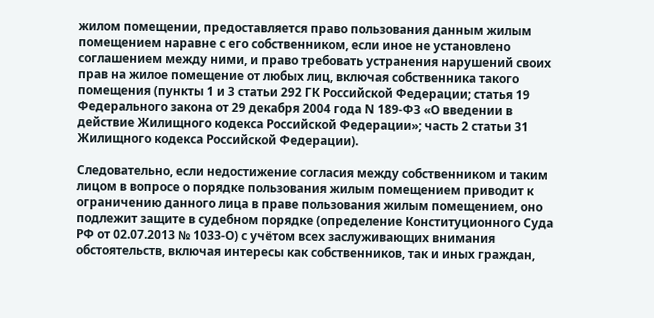жилом помещении, предоставляется право пользования данным жилым помещением наравне с его собственником, если иное не установлено соглашением между ними, и право требовать устранения нарушений своих прав на жилое помещение от любых лиц, включая собственника такого помещения (пункты 1 и 3 статьи 292 ГК Российской Федерации; статья 19 Федерального закона от 29 декабря 2004 года N 189-ФЗ «О введении в действие Жилищного кодекса Российской Федерации»; часть 2 статьи 31 Жилищного кодекса Российской Федерации).

Следовательно, если недостижение согласия между собственником и таким лицом в вопросе о порядке пользования жилым помещением приводит к ограничению данного лица в праве пользования жилым помещением, оно подлежит защите в судебном порядке (определение Конституционного Суда РФ от 02.07.2013 № 1033-О) с учётом всех заслуживающих внимания обстоятельств, включая интересы как собственников, так и иных граждан,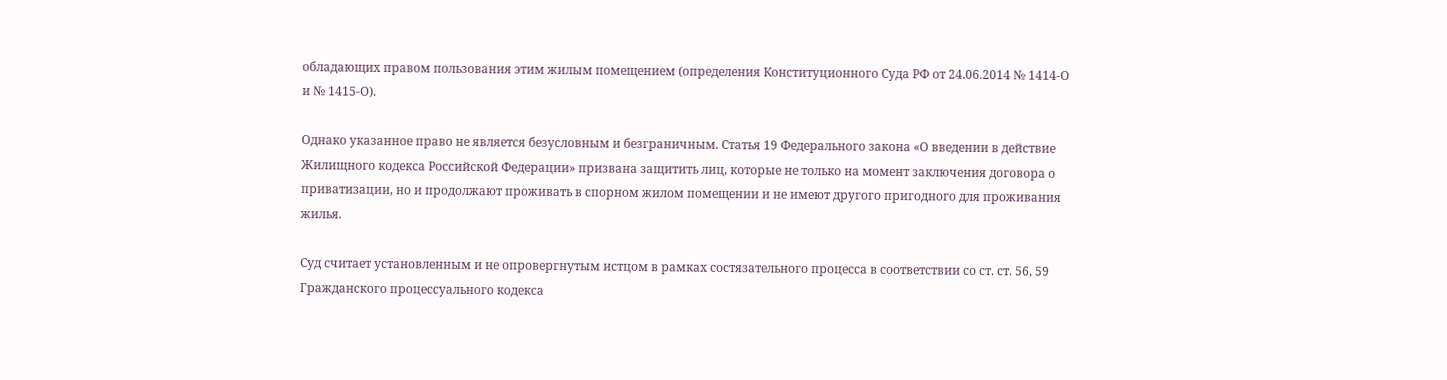обладающих правом пользования этим жилым помещением (определения Конституционного Суда РФ от 24.06.2014 № 1414-О и № 1415-О).

Однако указанное право не является безусловным и безграничным. Статья 19 Федерального закона «О введении в действие Жилищного кодекса Российской Федерации» призвана защитить лиц, которые не только на момент заключения договора о приватизации, но и продолжают проживать в спорном жилом помещении и не имеют другого пригодного для проживания жилья.

Суд считает установленным и не опровергнутым истцом в рамках состязательного процесса в соответствии со ст. ст. 56, 59 Гражданского процессуального кодекса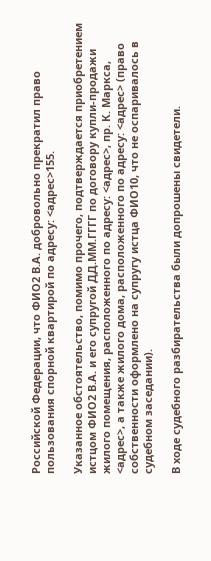Российской Федерации, что ФИО2 В.А. добровольно прекратил право пользования спорной квартирой по адресу: <адрес>155.

Указанное обстоятельство, помимо прочего, подтверждается приобретением истцом ФИО2 В.А. и его супругой ДД.ММ.ГГГГ по договору купли-продажи жилого помещения, расположенного по адресу: <адрес>, пр. К. Маркса, <адрес>, а также жилого дома, расположенного по адресу: <адрес> (право собственности оформлено на супругу истца ФИО10, что не оспаривалось в судебном заседании).

В ходе судебного разбирательства были допрошены свидетели.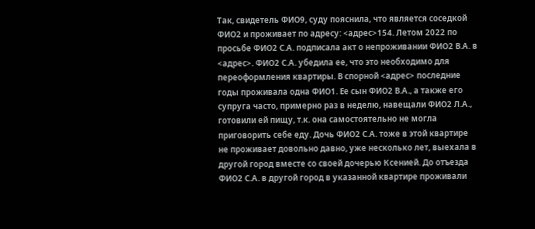Так, свидетель ФИО9, суду пояснила, что является соседкой ФИО2 и проживает по адресу: <адрес>154. Летом 2022 по просьбе ФИО2 С.А. подписала акт о непроживании ФИО2 В.А. в <адрес>. ФИО2 С.А. убедила ее, что это необходимо для переоформления квартиры. В спорной <адрес> последние годы проживала одна ФИО1. Ее сын ФИО2 В.А., а также его супруга часто, примерно раз в неделю, навещали ФИО2 Л.А., готовили ей пищу, т.к. она самостоятельно не могла приговорить себе еду. Дочь ФИО2 С.А. тоже в этой квартире не проживает довольно давно, уже несколько лет, выехала в другой город вместе со своей дочерью Ксенией. До отъезда ФИО2 С.А. в другой город в указанной квартире проживали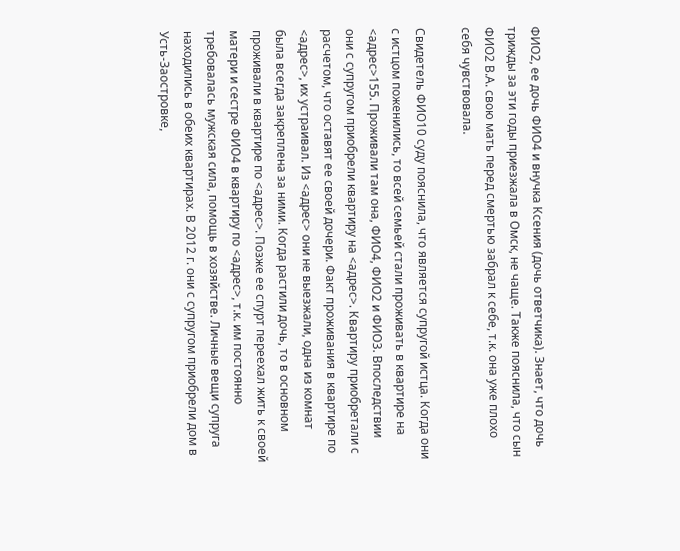ФИО2, ее дочь ФИО4 и внучка Ксения (дочь ответчика). Знает, что дочь трижды за эти годы приезжала в Омск, не чаще. Также пояснила, что сын ФИО2 В.А. свою мать перед смертью забрал к себе, т.к. она уже плохо себя чувствовала.

Свидетель ФИО10 суду пояснила, что является супругой истца. Когда они с истцом поженились, то всей семьей стали проживать в квартире на <адрес>155. Проживали там она, ФИО4, ФИО2 и ФИО3. Впоследствии они с супругом приобрели квартиру на <адрес>. Квартиру приобретали с расчетом, что оставят ее своей дочери. Факт проживания в квартире по <адрес>, их устраивал. Из <адрес> они не выезжали, одна из комнат была всегда закреплена за ними. Когда растили дочь, то в основном проживали в квартире по <адрес>. Позже ее спурт переехал жить к своей матери и сестре ФИО4 в квартиру по <адрес>, т.к. им постоянно требовалась мужская сила, помощь в хозяйстве. Личные вещи супруга находились в обеих квартирах. В 2012 г. они с супругом приобрели дом в Усть-Заостровке,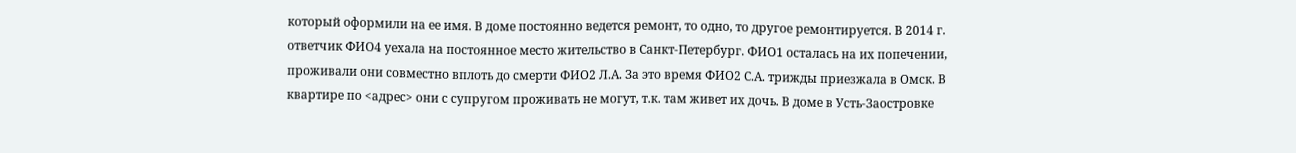который оформили на ее имя. В доме постоянно ведется ремонт, то одно, то другое ремонтируется. В 2014 г. ответчик ФИО4 уехала на постоянное место жительство в Санкт-Петербург. ФИО1 осталась на их попечении, проживали они совместно вплоть до смерти ФИО2 Л.А. За это время ФИО2 С.А. трижды приезжала в Омск. В квартире по <адрес> они с супругом проживать не могут, т.к. там живет их дочь. В доме в Усть-Заостровке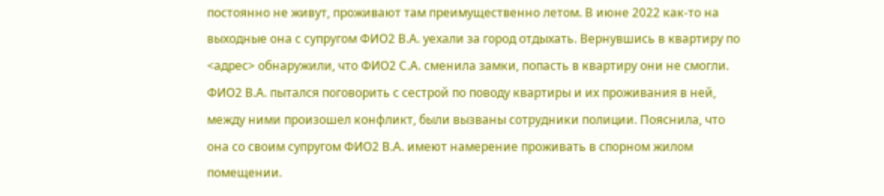постоянно не живут, проживают там преимущественно летом. В июне 2022 как-то на выходные она с супругом ФИО2 В.А. уехали за город отдыхать. Вернувшись в квартиру по <адрес> обнаружили, что ФИО2 С.А. сменила замки, попасть в квартиру они не смогли. ФИО2 В.А. пытался поговорить с сестрой по поводу квартиры и их проживания в ней, между ними произошел конфликт, были вызваны сотрудники полиции. Пояснила, что она со своим супругом ФИО2 В.А. имеют намерение проживать в спорном жилом помещении.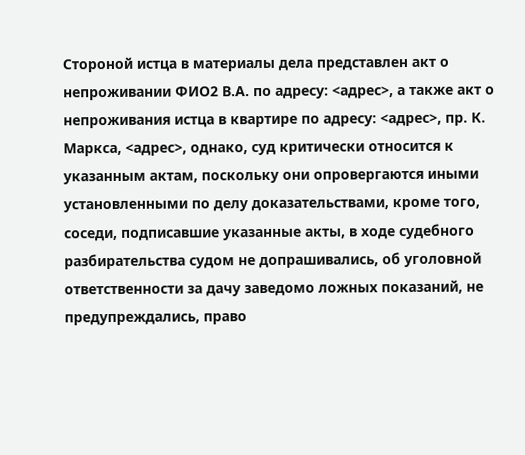Стороной истца в материалы дела представлен акт о непроживании ФИО2 В.А. по адресу: <адрес>, а также акт о непроживания истца в квартире по адресу: <адрес>, пр. К. Маркса, <адрес>, однако, суд критически относится к указанным актам, поскольку они опровергаются иными установленными по делу доказательствами, кроме того, соседи, подписавшие указанные акты, в ходе судебного разбирательства судом не допрашивались, об уголовной ответственности за дачу заведомо ложных показаний, не предупреждались, право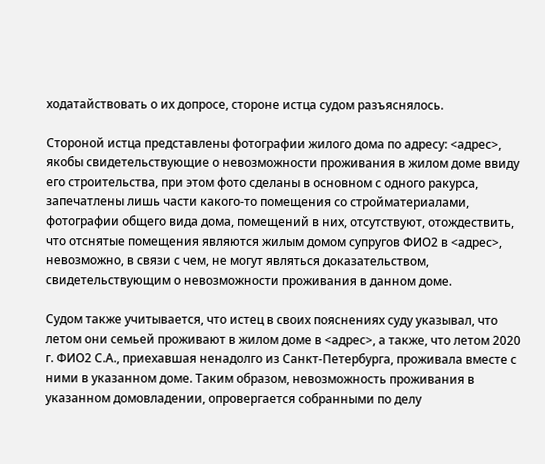ходатайствовать о их допросе, стороне истца судом разъяснялось.

Стороной истца представлены фотографии жилого дома по адресу: <адрес>, якобы свидетельствующие о невозможности проживания в жилом доме ввиду его строительства, при этом фото сделаны в основном с одного ракурса, запечатлены лишь части какого-то помещения со стройматериалами, фотографии общего вида дома, помещений в них, отсутствуют, отождествить, что отснятые помещения являются жилым домом супругов ФИО2 в <адрес>, невозможно, в связи с чем, не могут являться доказательством, свидетельствующим о невозможности проживания в данном доме.

Судом также учитывается, что истец в своих пояснениях суду указывал, что летом они семьей проживают в жилом доме в <адрес>, а также, что летом 2020 г. ФИО2 С.А., приехавшая ненадолго из Санкт-Петербурга, проживала вместе с ними в указанном доме. Таким образом, невозможность проживания в указанном домовладении, опровергается собранными по делу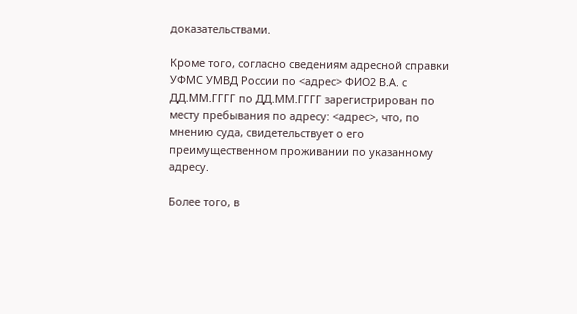доказательствами.

Кроме того, согласно сведениям адресной справки УФМС УМВД России по <адрес> ФИО2 В.А. с ДД.ММ.ГГГГ по ДД.ММ.ГГГГ зарегистрирован по месту пребывания по адресу: <адрес>, что, по мнению суда, свидетельствует о его преимущественном проживании по указанному адресу.

Более того, в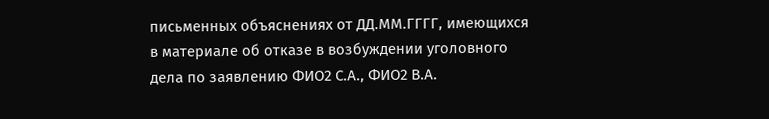письменных объяснениях от ДД.ММ.ГГГГ, имеющихся в материале об отказе в возбуждении уголовного дела по заявлению ФИО2 С.А., ФИО2 В.А.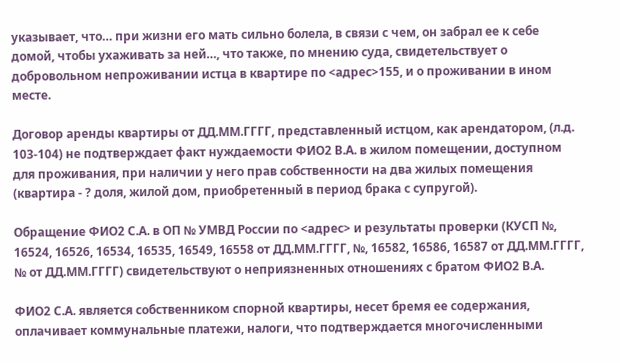указывает, что… при жизни его мать сильно болела, в связи с чем, он забрал ее к себе домой, чтобы ухаживать за ней…, что также, по мнению суда, свидетельствует о добровольном непроживании истца в квартире по <адрес>155, и о проживании в ином месте.

Договор аренды квартиры от ДД.ММ.ГГГГ, представленный истцом, как арендатором, (л.д. 103-104) не подтверждает факт нуждаемости ФИО2 В.А. в жилом помещении, доступном для проживания, при наличии у него прав собственности на два жилых помещения (квартира - ? доля, жилой дом, приобретенный в период брака с супругой).

Обращение ФИО2 С.А. в ОП № УМВД России по <адрес> и результаты проверки (КУСП №, 16524, 16526, 16534, 16535, 16549, 16558 от ДД.ММ.ГГГГ, №, 16582, 16586, 16587 от ДД.ММ.ГГГГ, № от ДД.ММ.ГГГГ) свидетельствуют о неприязненных отношениях с братом ФИО2 В.А.

ФИО2 С.А. является собственником спорной квартиры, несет бремя ее содержания, оплачивает коммунальные платежи, налоги, что подтверждается многочисленными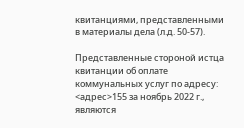квитанциями, представленными в материалы дела (л.д. 50-57).

Представленные стороной истца квитанции об оплате коммунальных услуг по адресу: <адрес>155 за ноябрь 2022 г., являются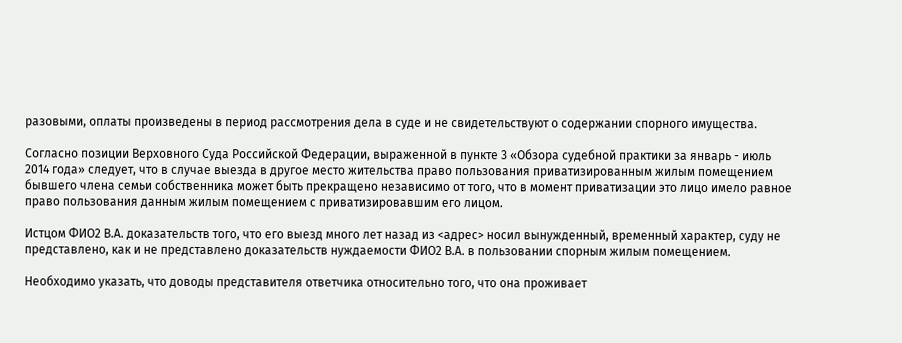разовыми, оплаты произведены в период рассмотрения дела в суде и не свидетельствуют о содержании спорного имущества.

Согласно позиции Верховного Суда Российской Федерации, выраженной в пункте 3 «Обзора судебной практики за январь - июль 2014 года» следует, что в случае выезда в другое место жительства право пользования приватизированным жилым помещением бывшего члена семьи собственника может быть прекращено независимо от того, что в момент приватизации это лицо имело равное право пользования данным жилым помещением с приватизировавшим его лицом.

Истцом ФИО2 В.А. доказательств того, что его выезд много лет назад из <адрес> носил вынужденный, временный характер, суду не представлено, как и не представлено доказательств нуждаемости ФИО2 В.А. в пользовании спорным жилым помещением.

Необходимо указать, что доводы представителя ответчика относительно того, что она проживает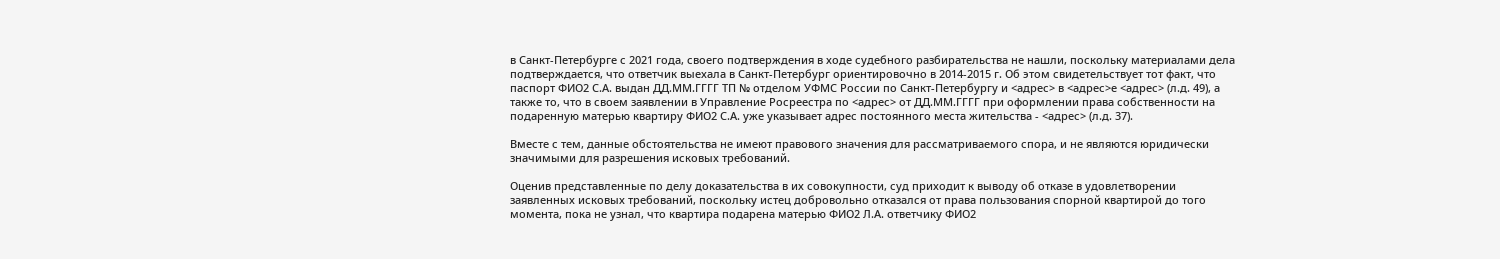в Санкт-Петербурге с 2021 года, своего подтверждения в ходе судебного разбирательства не нашли, поскольку материалами дела подтверждается, что ответчик выехала в Санкт-Петербург ориентировочно в 2014-2015 г. Об этом свидетельствует тот факт, что паспорт ФИО2 С.А. выдан ДД.ММ.ГГГГ ТП № отделом УФМС России по Санкт-Петербургу и <адрес> в <адрес>е <адрес> (л.д. 49), а также то, что в своем заявлении в Управление Росреестра по <адрес> от ДД.ММ.ГГГГ при оформлении права собственности на подаренную матерью квартиру ФИО2 С.А. уже указывает адрес постоянного места жительства - <адрес> (л.д. 37).

Вместе с тем, данные обстоятельства не имеют правового значения для рассматриваемого спора, и не являются юридически значимыми для разрешения исковых требований.

Оценив представленные по делу доказательства в их совокупности, суд приходит к выводу об отказе в удовлетворении заявленных исковых требований, поскольку истец добровольно отказался от права пользования спорной квартирой до того момента, пока не узнал, что квартира подарена матерью ФИО2 Л.А. ответчику ФИО2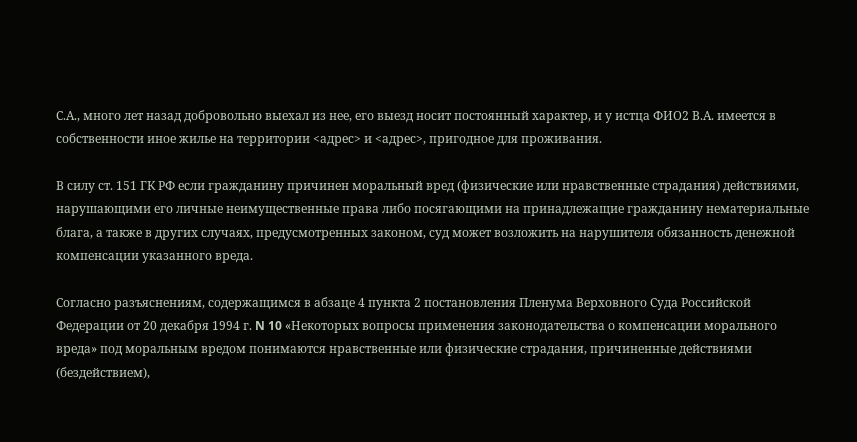С.А., много лет назад добровольно выехал из нее, его выезд носит постоянный характер, и у истца ФИО2 В.А. имеется в собственности иное жилье на территории <адрес> и <адрес>, пригодное для проживания.

В силу ст. 151 ГК РФ если гражданину причинен моральный вред (физические или нравственные страдания) действиями, нарушающими его личные неимущественные права либо посягающими на принадлежащие гражданину нематериальные блага, а также в других случаях, предусмотренных законом, суд может возложить на нарушителя обязанность денежной компенсации указанного вреда.

Согласно разъяснениям, содержащимся в абзаце 4 пункта 2 постановления Пленума Верховного Суда Российской Федерации от 20 декабря 1994 г. N 10 «Некоторых вопросы применения законодательства о компенсации морального вреда» под моральным вредом понимаются нравственные или физические страдания, причиненные действиями (бездействием),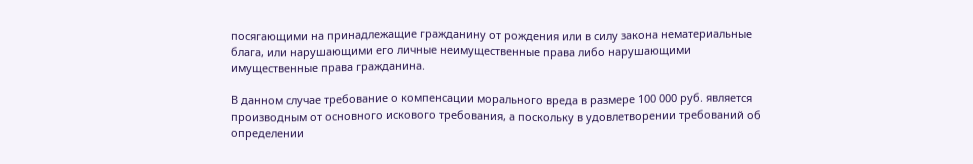посягающими на принадлежащие гражданину от рождения или в силу закона нематериальные блага, или нарушающими его личные неимущественные права либо нарушающими имущественные права гражданина.

В данном случае требование о компенсации морального вреда в размере 100 000 руб. является производным от основного искового требования, а поскольку в удовлетворении требований об определении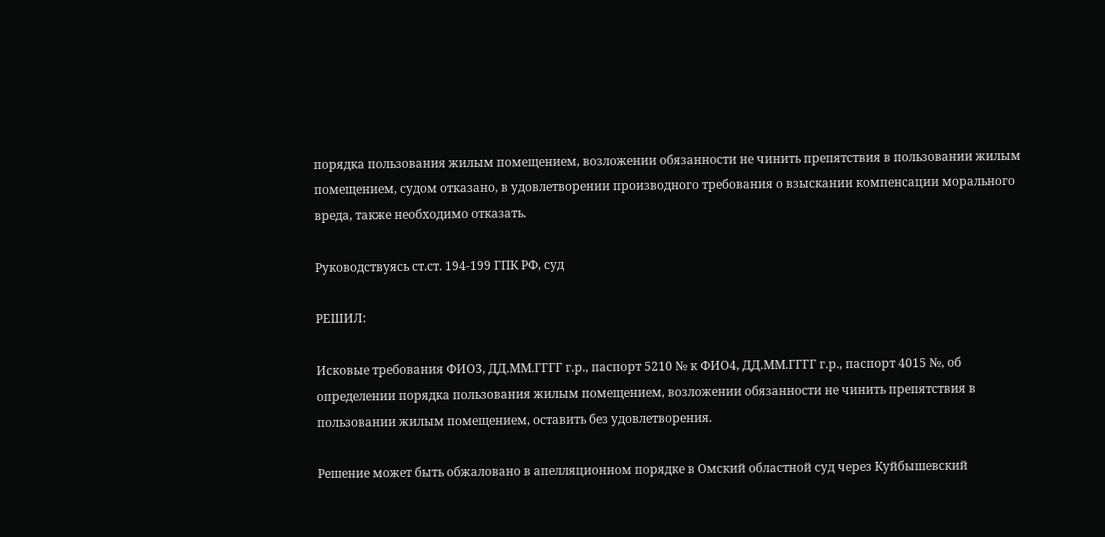порядка пользования жилым помещением, возложении обязанности не чинить препятствия в пользовании жилым помещением, судом отказано, в удовлетворении производного требования о взыскании компенсации морального вреда, также необходимо отказать.

Руководствуясь ст.ст. 194-199 ГПК РФ, суд

РЕШИЛ:

Исковые требования ФИО3, ДД.ММ.ГГГГ г.р., паспорт 5210 № к ФИО4, ДД.ММ.ГГГГ г.р., паспорт 4015 №, об определении порядка пользования жилым помещением, возложении обязанности не чинить препятствия в пользовании жилым помещением, оставить без удовлетворения.

Решение может быть обжаловано в апелляционном порядке в Омский областной суд через Куйбышевский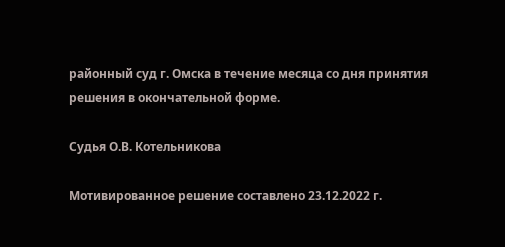районный суд г. Омска в течение месяца со дня принятия решения в окончательной форме.

Судья О.В. Котельникова

Мотивированное решение составлено 23.12.2022 г.